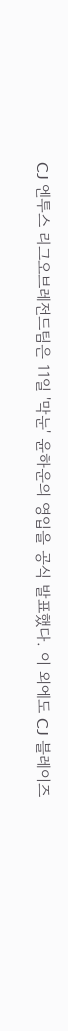CJ 엔투스 리그오브레전드팀은 11일 '막눈' 윤하운의 영입을 공식 발표했다. 이 외에도 CJ 블레이즈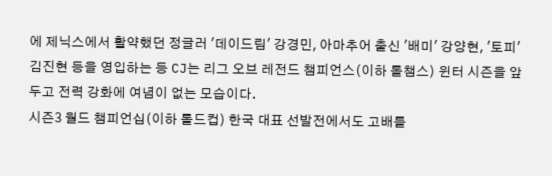에 제닉스에서 활약했던 정글러 '데이드림' 강경민, 아마추어 출신 '배미' 강양현, '토피' 김진현 등을 영입하는 등 CJ는 리그 오브 레전드 챔피언스(이하 롤챔스) 윈터 시즌을 앞두고 전력 강화에 여념이 없는 모습이다.
시즌3 월드 챔피언십(이하 롤드컵) 한국 대표 선발전에서도 고배를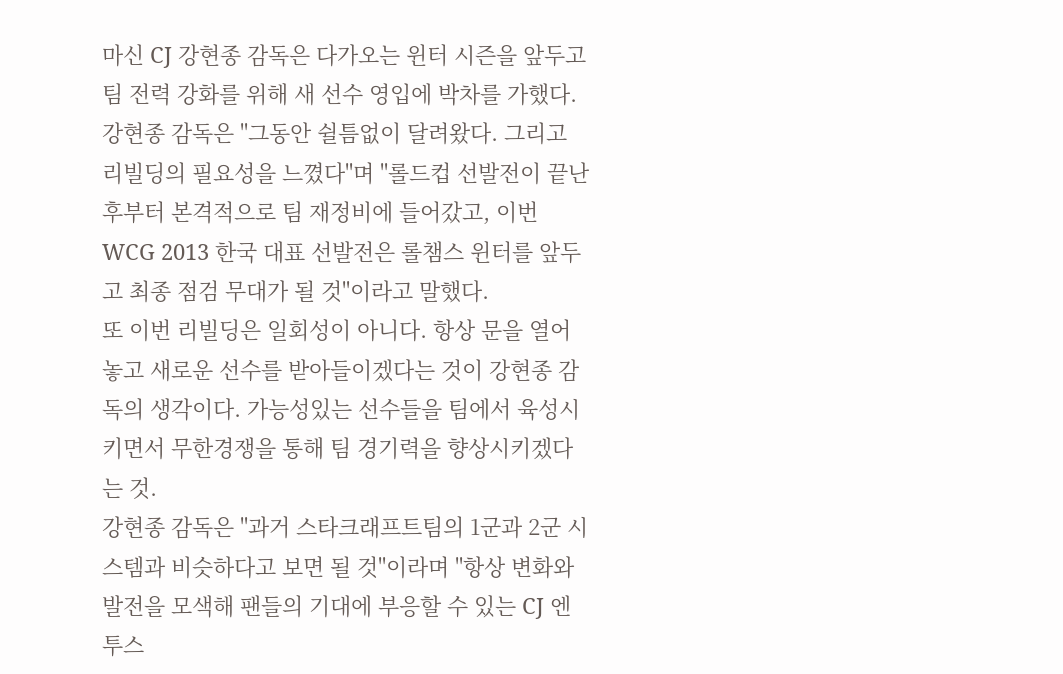마신 CJ 강현종 감독은 다가오는 윈터 시즌을 앞두고 팀 전력 강화를 위해 새 선수 영입에 박차를 가했다.
강현종 감독은 "그동안 쉴틈없이 달려왔다. 그리고 리빌딩의 필요성을 느꼈다"며 "롤드컵 선발전이 끝난 후부터 본격적으로 팀 재정비에 들어갔고, 이번 WCG 2013 한국 대표 선발전은 롤챔스 윈터를 앞두고 최종 점검 무대가 될 것"이라고 말했다.
또 이번 리빌딩은 일회성이 아니다. 항상 문을 열어놓고 새로운 선수를 받아들이겠다는 것이 강현종 감독의 생각이다. 가능성있는 선수들을 팀에서 육성시키면서 무한경쟁을 통해 팀 경기력을 향상시키겠다는 것.
강현종 감독은 "과거 스타크래프트팀의 1군과 2군 시스템과 비슷하다고 보면 될 것"이라며 "항상 변화와 발전을 모색해 팬들의 기대에 부응할 수 있는 CJ 엔투스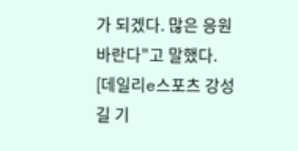가 되겠다. 많은 응원 바란다"고 말했다.
[데일리e스포츠 강성길 기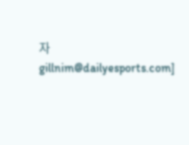자 gillnim@dailyesports.com]